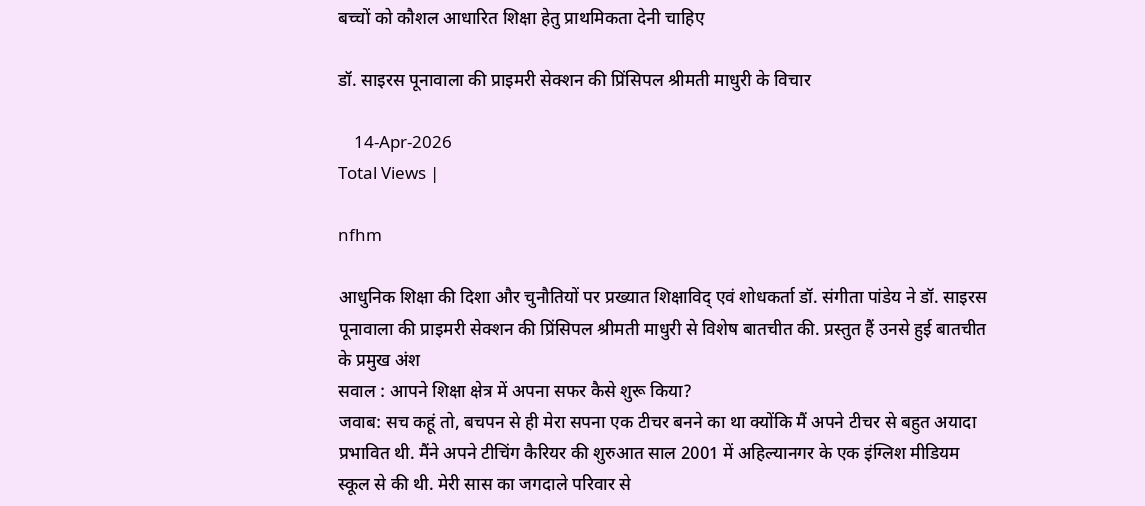बच्चों को कौशल आधारित शिक्षा हेतु प्राथमिकता देनी चाहिए

डॉ. साइरस पूनावाला की प्राइमरी सेक्शन की प्रिंसिपल श्रीमती माधुरी के विचार

    14-Apr-2026
Total Views |

nfhm

आधुनिक शिक्षा की दिशा और चुनौतियों पर प्रख्यात शिक्षाविद्‌‍ एवं शोधकर्ता डॉ. संगीता पांडेय ने डॉ. साइरस पूनावाला की प्राइमरी सेक्शन की प्रिंसिपल श्रीमती माधुरी से विशेष बातचीत की. प्रस्तुत हैं उनसे हुई बातचीत के प्रमुख अंश
सवाल : आपने शिक्षा क्षेत्र में अपना सफर कैसे शुरू किया?
जवाब: सच कहूं तो, बचपन से ही मेरा सपना एक टीचर बनने का था क्योंकि मैं अपने टीचर से बहुत अयादा प्रभावित थी. मैंने अपने टीचिंग कैरियर की शुरुआत साल 2001 में अहिल्यानगर के एक इंग्लिश मीडियम स्कूल से की थी. मेरी सास का जगदाले परिवार से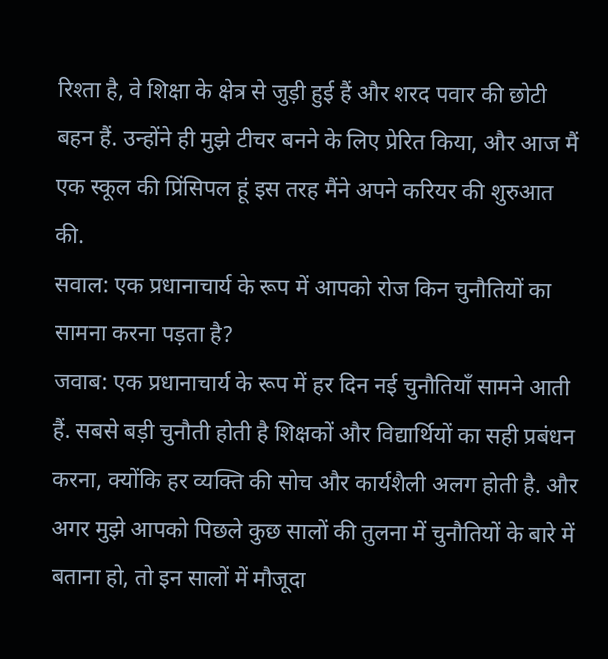रिश्ता है, वे शिक्षा के क्षेत्र से जुड़ी हुई हैं और शरद पवार की छोटी बहन हैं. उन्होंने ही मुझे टीचर बनने के लिए प्रेरित किया, और आज मैं एक स्कूल की प्रिंसिपल हूं इस तरह मैंने अपने करियर की शुरुआत की.
सवाल: एक प्रधानाचार्य के रूप में आपको रोज किन चुनौतियों का सामना करना पड़ता है?
जवाब: एक प्रधानाचार्य के रूप में हर दिन नई चुनौतियाँ सामने आती हैं. सबसे बड़ी चुनौती होती है शिक्षकों और विद्यार्थियों का सही प्रबंधन करना, क्योंकि हर व्यक्ति की सोच और कार्यशैली अलग होती है. और अगर मुझे आपको पिछले कुछ सालों की तुलना में चुनौतियों के बारे में बताना हो, तो इन सालों में मौजूदा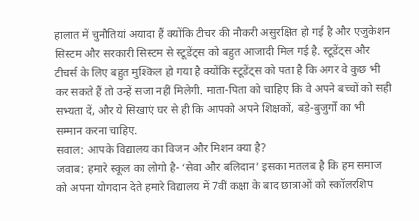हालात में चुनौतियां अयादा हैं क्योंकि टीचर की नौकरी असुरक्षित हो गई है और एजुकेशन सिस्टम और सरकारी सिस्टम से स्टूडेंट्स को बहुत आजादी मिल गई है. स्टूडेंट्स और टीचर्स के लिए बहुत मुश्किल हो गया है क्योंकि स्टूडेंट्स को पता है कि अगर वे कुछ भी कर सकते हैं तो उन्हें सजा नहीं मिलेगी. माता-पिता को चाहिए कि वे अपने बच्चों को सही सभ्यता दें, और ये सिखाएं घर से ही कि आपको अपने शिक्षकों, बड़े-बुजुर्गों का भी सम्मान करना चाहिए.
सवाल: आपके विद्यालय का विजन और मिशन क्या है?
जवाब: हमारे स्कूल का लोगो है- ‘सेवा और बलिदान‌’ इसका मतलब है कि हम समाज को अपना योगदान देते हमारे विद्यालय में 7वीं कक्षा के बाद छात्राओं को स्कॉलरशिप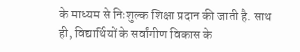के माध्यम से निःशुल्क शिक्षा प्रदान की जाती है. साथ ही, विद्यार्थियों के सर्वांगीण विकास के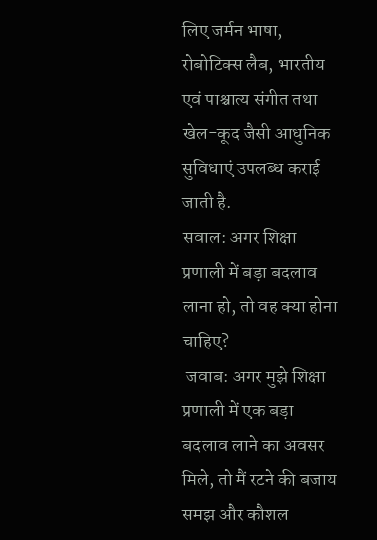लिए जर्मन भाषा, रोबोटिक्स लैब, भारतीय एवं पाश्चात्य संगीत तथा खेल-कूद जैसी आधुनिक सुविधाएं उपलब्ध कराई जाती है.
सवाल: अगर शिक्षा प्रणाली में बड़ा बदलाव लाना हो, तो वह क्या होना चाहिए?
 जवाब: अगर मुझे शिक्षा प्रणाली में एक बड़ा बदलाव लाने का अवसर मिले, तो मैं रटने की बजाय समझ और कौशल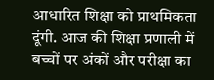आधारित शिक्षा को प्राथमिकता दूंगी. आज की शिक्षा प्रणाली में बच्चों पर अंकों और परीक्षा का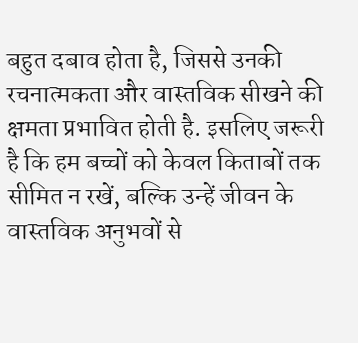बहुत दबाव होता है, जिससे उनकी रचनात्मकता और वास्तविक सीखने की क्षमता प्रभावित होती है. इसलिए जरूरी है कि हम बच्चों को केवल किताबों तक सीमित न रखें, बल्कि उन्हें जीवन के वास्तविक अनुभवों से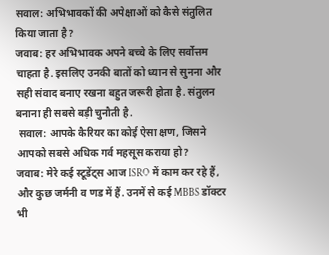सवाल: अभिभावकों की अपेक्षाओं को कैसे संतुलित किया जाता है?
जवाब: हर अभिभावक अपने बच्चे के लिए सर्वोत्तम चाहता है. इसलिए उनकी बातों को ध्यान से सुनना और सही संवाद बनाए रखना बहुत जरूरी होता है. संतुलन बनाना ही सबसे बड़ी चुनौती है.
 सवाल: आपके कैरियर का कोई ऐसा क्षण, जिसने आपको सबसे अधिक गर्व महसूस कराया हो?
जवाब: मेरे कई स्टूडेंट्स आज ISRO में काम कर रहे हैं, और कुछ जर्मनी व णड में हैं. उनमें से कई MBBS डॉक्टर भी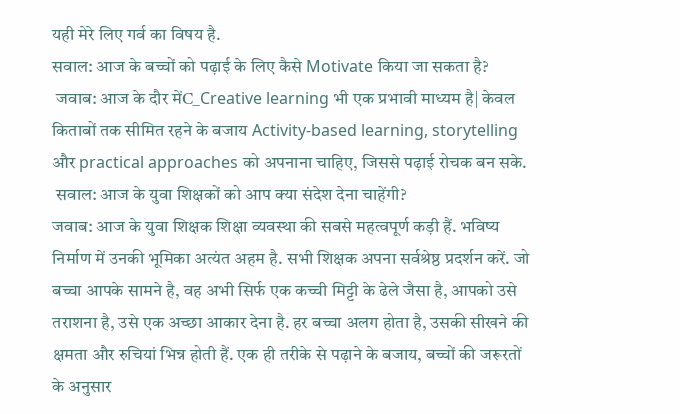यही मेरे लिए गर्व का विषय है.
सवाल: आज के बच्चों को पढ़ाई के लिए कैसे Motivate किया जा सकता है?
 जवाब: आज के दौर मेंC_Creative learning भी एक प्रभावी माध्यम है| केवल किताबों तक सीमित रहने के बजाय Activity-based learning, storytelling और practical approaches को अपनाना चाहिए, जिससे पढ़ाई रोचक बन सके.
 सवाल: आज के युवा शिक्षकों को आप क्या संदेश देना चाहेंगी?
जवाब: आज के युवा शिक्षक शिक्षा व्यवस्था की सबसे महत्वपूर्ण कड़ी हैं. भविष्य निर्माण में उनकी भूमिका अत्यंत अहम है. सभी शिक्षक अपना सर्वश्रेष्ठ प्रदर्शन करें. जो बच्चा आपके सामने है, वह अभी सिर्फ एक कच्ची मिट्टी के ढेले जैसा है, आपको उसे तराशना है, उसे एक अच्छा आकार देना है. हर बच्चा अलग होता है, उसकी सीखने की क्षमता और रुचियां भिन्न होती हैं. एक ही तरीके से पढ़ाने के बजाय, बच्चों की जरूरतों के अनुसार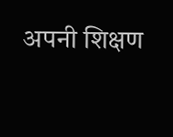अपनी शिक्षण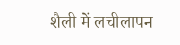शैली में लचीलापन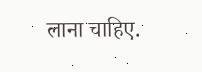लाना चाहिए.